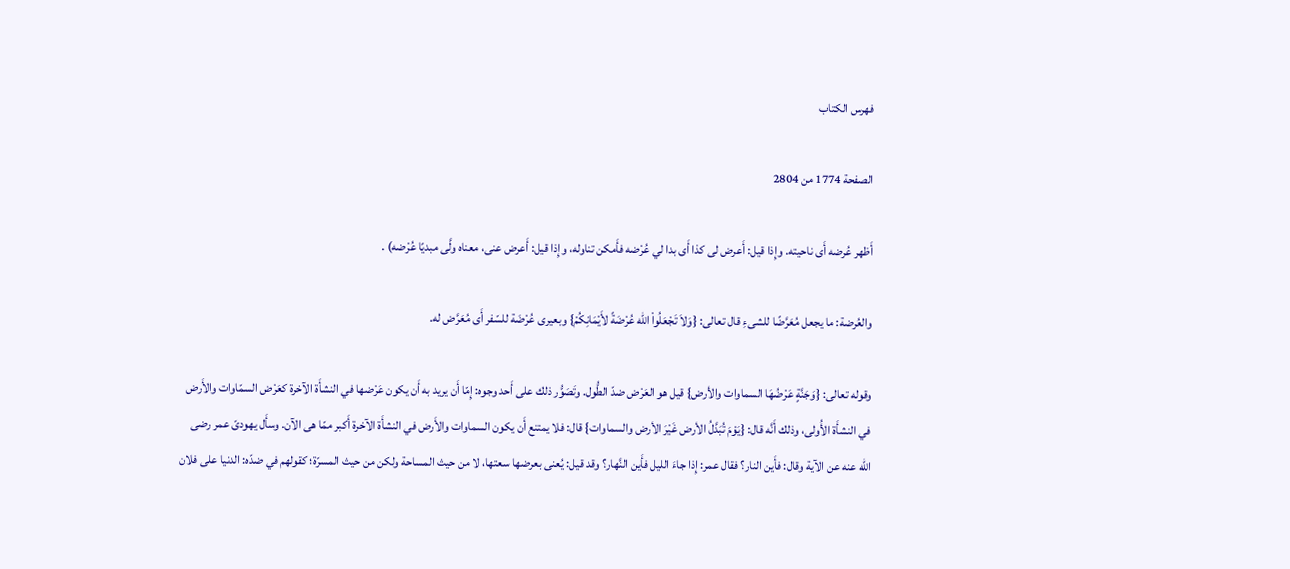فهرس الكتاب

الصفحة 1774 من 2804

أَظهر عُرضه أَى ناحيته. وإِذا قيل: أَعرض لى كذا أَى بدا لي عُرْضه فأَمكن تناوله، وإِذا قيل: أَعرض عنى، معناه ولَّى مبديًا عُرْضه) .

والعُرضة: ما يجعل مُعَرَّضًا للشىءِ قال تعالى: {وَلاَ تَجْعَلُواْ الله عُرْضَةً لأَيْمَانِكُمْ} وبعيرى عُرْضَة للسّفر أَى مُعَرَّض له.

وقوله تعالى: {وَجَنَّةٍ عَرْضُهَا السماوات والأرض} قيل هو العَرْض ضدّ الطُّول. وتَصَوُّر ذلك على أَحد وجوه: إِمّا أَن يريد به أَن يكون عَرْضها في النشأَة الآخرة كعَرْض السمّاوات والأَرض في النشأَة الأُولى، وذلك أَنَّه قال: {يَوْمَ تُبَدَّلُ الأرض غَيْرَ الأرض والسماوات} قال: فلا يمتنع أَن يكون السماوات والأَرض في النشأَة الآخرة أَكبر ممّا هى الآن. وسأَل يهودىّ عمر رضى الله عنه عن الآية وقال: فأَين النار؟ فقال عمر: إِذا جاءَ الليل فأَين النَّهار؟ وقد قيل: يُعنى بعرضها سعتها، لا من حيث المساحة ولكن من حيث المسرّة؛ كقولهم في ضدّه: الدنيا على فلان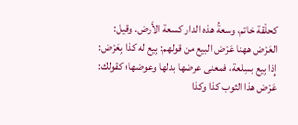كحلْقة خاتم، وسعةُ هذه الدار كسعة الأَرض. وقيل: العَرْض ههنا عَرْض البيع من قولهم: بِيع له كذا بِعَرْض: إِذا بِيع بسِلعة، فمعنى عرضها بدلها وعوضها؛ كقولك: عَرْض هذا الثوب كذا وكذا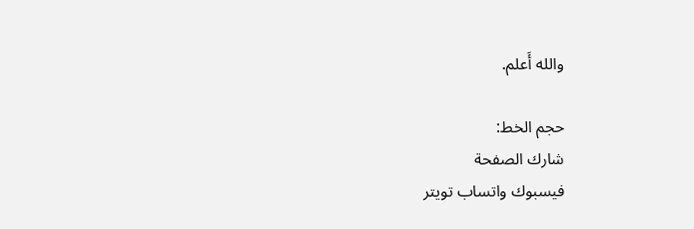والله أَعلم.

حجم الخط:
شارك الصفحة
فيسبوك واتساب تويتر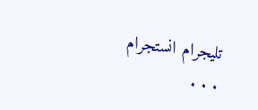تليجرام انستجرام
. . .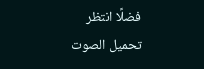فضلًا انتظر تحميل الصوت